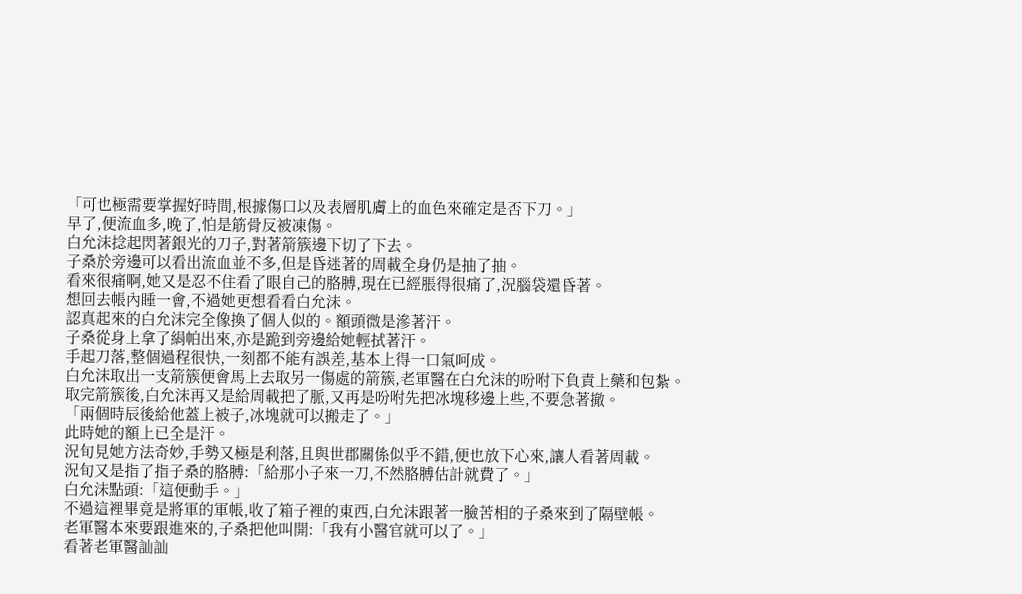「可也極需要掌握好時間,根據傷口以及表層肌膚上的血色來確定是否下刀。」
早了,便流血多,晚了,怕是筋骨反被凍傷。
白允沫捻起閃著銀光的刀子,對著箭簇邊下切了下去。
子桑於旁邊可以看出流血並不多,但是昏迷著的周載全身仍是抽了抽。
看來很痛啊,她又是忍不住看了眼自己的胳膊,現在已經脹得很痛了,況腦袋還昏著。
想回去帳內睡一會,不過她更想看看白允沫。
認真起來的白允沫完全像換了個人似的。額頭微是滲著汗。
子桑從身上拿了絹帕出來,亦是跪到旁邊給她輕拭著汗。
手起刀落,整個過程很快,一刻都不能有誤差,基本上得一口氣呵成。
白允沫取出一支箭簇便會馬上去取另一傷處的箭簇,老軍醫在白允沫的吩咐下負責上藥和包紮。
取完箭簇後,白允沫再又是給周載把了脈,又再是吩咐先把冰塊移邊上些,不要急著撤。
「兩個時辰後給他蓋上被子,冰塊就可以搬走了。」
此時她的額上已全是汗。
況旬見她方法奇妙,手勢又極是利落,且與世郡關係似乎不錯,便也放下心來,讓人看著周載。
況旬又是指了指子桑的胳膊:「給那小子來一刀,不然胳膊估計就費了。」
白允沫點頭:「這便動手。」
不過這裡畢竟是將軍的軍帳,收了箱子裡的東西,白允沫跟著一臉苦相的子桑來到了隔壁帳。
老軍醫本來要跟進來的,子桑把他叫開:「我有小醫官就可以了。」
看著老軍醫訕訕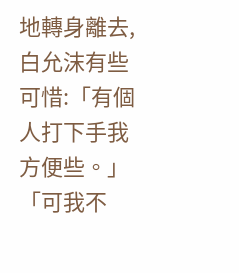地轉身離去,白允沫有些可惜:「有個人打下手我方便些。」
「可我不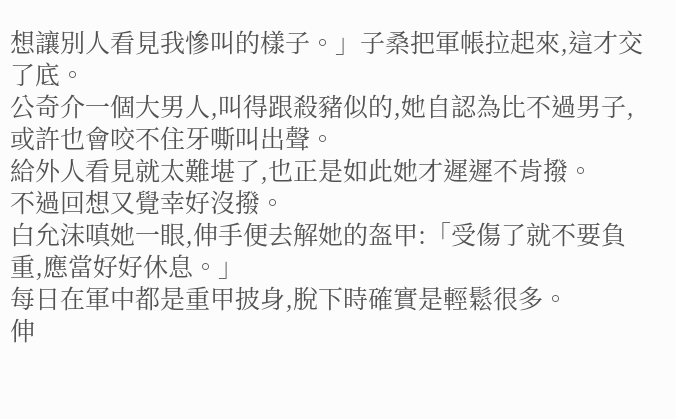想讓別人看見我慘叫的樣子。」子桑把軍帳拉起來,這才交了底。
公奇介一個大男人,叫得跟殺豬似的,她自認為比不過男子,或許也會咬不住牙嘶叫出聲。
給外人看見就太難堪了,也正是如此她才遲遲不肯撥。
不過回想又覺幸好沒撥。
白允沫嗔她一眼,伸手便去解她的盔甲:「受傷了就不要負重,應當好好休息。」
每日在軍中都是重甲披身,脫下時確實是輕鬆很多。
伸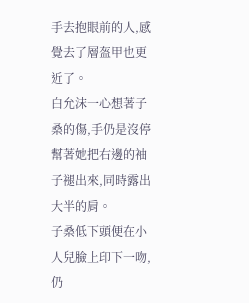手去抱眼前的人,感覺去了層盔甲也更近了。
白允沫一心想著子桑的傷,手仍是沒停幫著她把右邊的袖子褪出來,同時露出大半的肩。
子桑低下頭便在小人兒臉上印下一吻,仍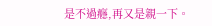是不過癮,再又是親一下。